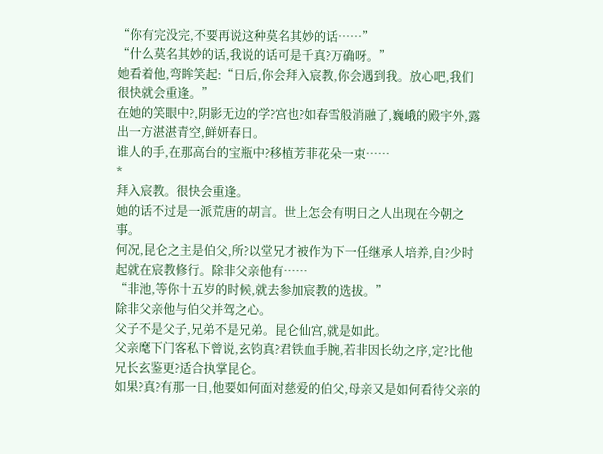“你有完没完,不要再说这种莫名其妙的话……”
“什么莫名其妙的话,我说的话可是千真?万确呀。”
她看着他,弯眸笑起:“日后,你会拜入宸教,你会遇到我。放心吧,我们很快就会重逢。”
在她的笑眼中?,阴影无边的学?宫也?如春雪般消融了,巍峨的殿宇外,露出一方湛湛青空,鲜妍春日。
谁人的手,在那高台的宝瓶中?移植芳菲花朵一束……
*
拜入宸教。很快会重逢。
她的话不过是一派荒唐的胡言。世上怎会有明日之人出现在今朝之事。
何况,昆仑之主是伯父,所?以堂兄才被作为下一任继承人培养,自?少时起就在宸教修行。除非父亲他有……
“非池,等你十五岁的时候,就去参加宸教的选拔。”
除非父亲他与伯父并驾之心。
父子不是父子,兄弟不是兄弟。昆仑仙宫,就是如此。
父亲麾下门客私下曾说,玄钧真?君铁血手腕,若非因长幼之序,定?比他兄长玄鉴更?适合执掌昆仑。
如果?真?有那一日,他要如何面对慈爱的伯父,母亲又是如何看待父亲的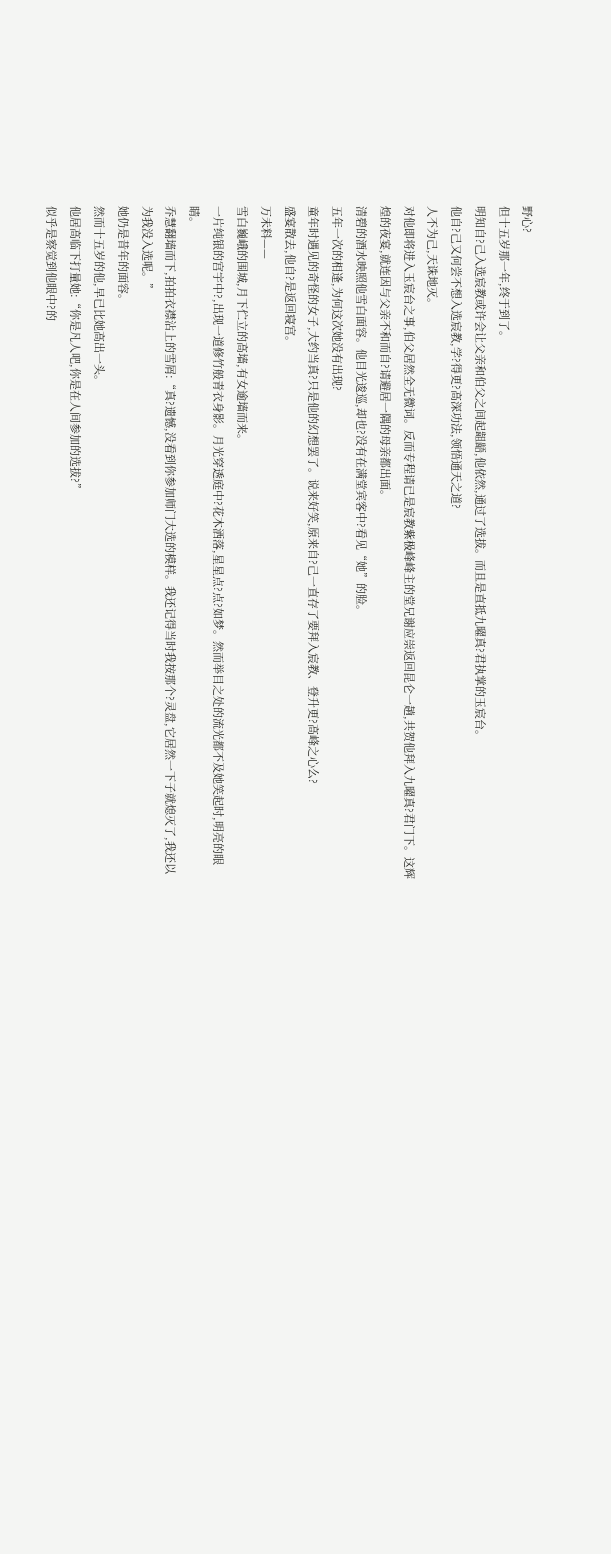野心?
但十五岁那一年,终于到了。
明知自?己入选宸教或许会让父亲和伯父之间起龃龉,他依然,通过了选拔。而且是直抵九曜真?君执掌的玉宸台。
他自?己又何尝不想入选宸教,学?得更?高深功法,领悟通天之道?
人不为己,天诛地灭。
对他即将进入玉宸台之事,伯父居然全无微词。反而专程请已是宸教紫极峰峰主的堂兄谢应崇返回昆仑一趟,共贺他拜入九曜真?君门下。这辉煌的夜宴,就连因与父亲不和而自?请避居一隅的母亲都出面。
清碧的酒水映照他雪白面容。他目光逡巡,却也?没有在满堂宾客中?看见“她”的脸。
五年一次的相逢,为何这次她没有出现?
童年时遇见的奇怪的女子,大约当真?只是他的幻想罢了。说来好笑,原来自?己一直存了要拜入宸教、登升更?高峰之心么?
盛宴散去,他自?是返回寝宫。
万未料——
雪白巍峨的围城,月下伫立的高墙,有女逾墙而来。
一片纯银的宫宇中?,出现一道修竹般青衣身影。月光穿透庭中?花木洒落,星星点?点?如梦。然而举目之处的流光都不及她笑起时,明亮的眼睛。
乔慧翻墙而下,拍拍衣襟沾上的雪屑:“真?遗憾,没看到你参加师门大选的模样。我还记得当时我按那个?灵盘,它居然一下子就熄灭了,我还以为我没入选呢。”
她仍是昔年的面容。
然而十五岁的他,早已比她高出一头。
他居高临下打量她:“你是凡人吧,你是在人间参加的选拔?”
似乎是察觉到他眼中?的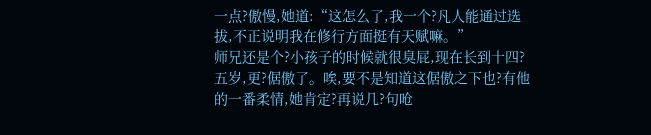一点?傲慢,她道:“这怎么了,我一个?凡人能通过选拔,不正说明我在修行方面挺有天赋嘛。”
师兄还是个?小孩子的时候就很臭屁,现在长到十四?五岁,更?倨傲了。唉,要不是知道这倨傲之下也?有他的一番柔情,她肯定?再说几?句呛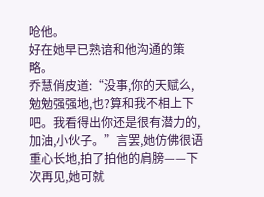呛他。
好在她早已熟谙和他沟通的策略。
乔慧俏皮道:“没事,你的天赋么,勉勉强强地,也?算和我不相上下吧。我看得出你还是很有潜力的,加油,小伙子。”言罢,她仿佛很语重心长地,拍了拍他的肩膀——下次再见,她可就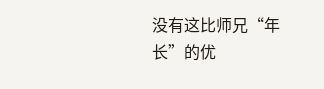没有这比师兄“年长”的优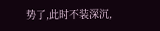势了,此时不装深沉,